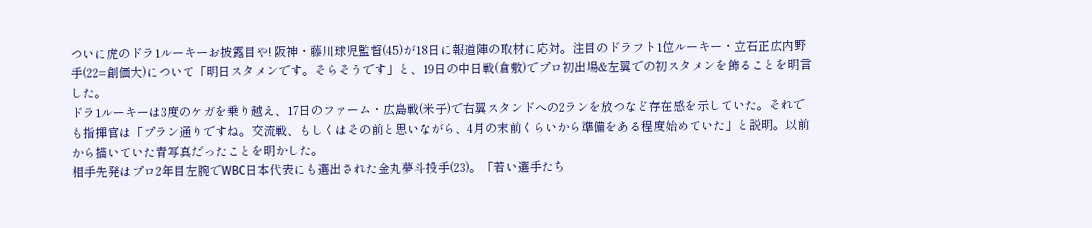ついに虎のドラ1ルーキーお披露目や! 阪神・藤川球児監督(45)が18日に報道陣の取材に応対。注目のドラフト1位ルーキー・立石正広内野手(22=創価大)について「明日スタメンです。そらそうです」と、19日の中日戦(倉敷)でプロ初出場&左翼での初スタメンを飾ることを明言した。
ドラ1ルーキーは3度のケガを乗り越え、17日のファーム・広島戦(米子)で右翼スタンドへの2ランを放つなど存在感を示していた。それでも指揮官は「プラン通りですね。交流戦、もしくはその前と思いながら、4月の末前くらいから準備をある程度始めていた」と説明。以前から描いていた青写真だったことを明かした。
相手先発はプロ2年目左腕でWBC日本代表にも選出された金丸夢斗投手(23)。「若い選手たち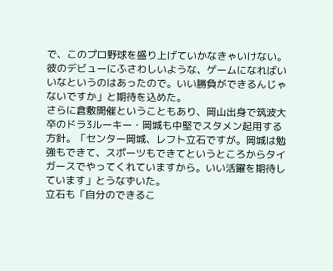で、このプロ野球を盛り上げていかなきゃいけない。彼のデビューにふさわしいような、ゲームになればいいなというのはあったので。いい勝負ができるんじゃないですか」と期待を込めた。
さらに倉敷開催ということもあり、岡山出身で筑波大卒のドラ3ルーキー・岡城も中堅でスタメン起用する方針。「センター岡城、レフト立石ですが。岡城は勉強もできて、スポーツもできてというところからタイガースでやってくれていますから。いい活躍を期待しています」とうなずいた。
立石も「自分のできるこ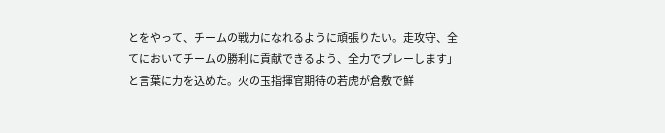とをやって、チームの戦力になれるように頑張りたい。走攻守、全てにおいてチームの勝利に貢献できるよう、全力でプレーします」と言葉に力を込めた。火の玉指揮官期待の若虎が倉敷で鮮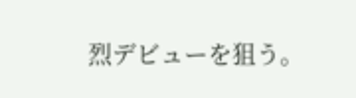烈デビューを狙う。